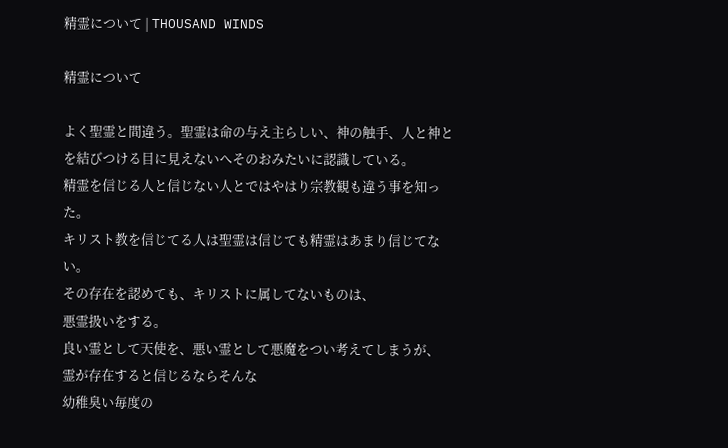精霊について | THOUSAND WINDS

精霊について

よく聖霊と間違う。聖霊は命の与え主らしい、神の触手、人と神とを結びつける目に見えないへそのおみたいに認識している。
精霊を信じる人と信じない人とではやはり宗教観も違う事を知った。
キリスト教を信じてる人は聖霊は信じても精霊はあまり信じてない。
その存在を認めても、キリストに属してないものは、
悪霊扱いをする。
良い霊として天使を、悪い霊として悪魔をつい考えてしまうが、
霊が存在すると信じるならそんな
幼稚臭い毎度の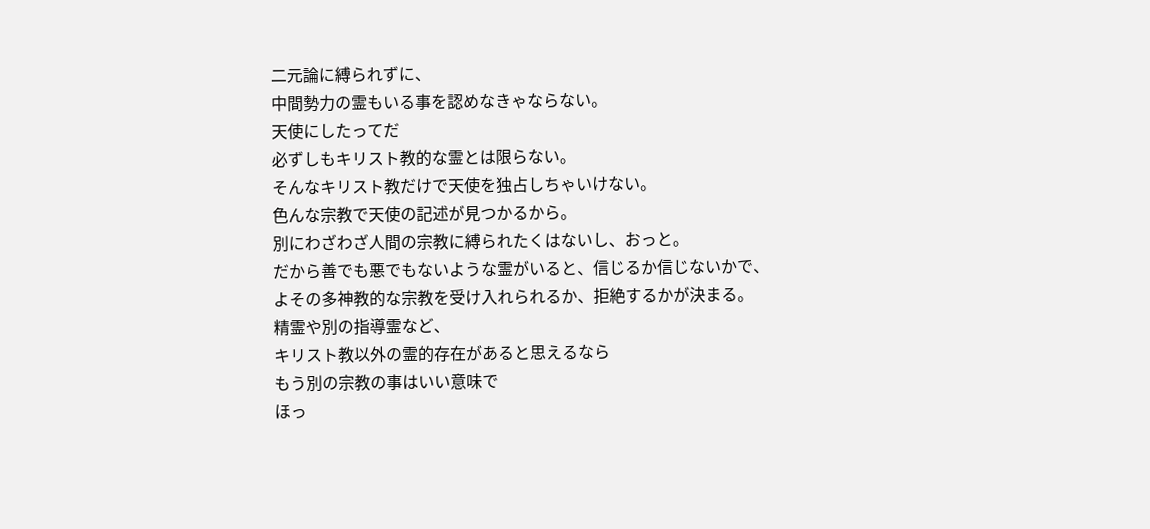二元論に縛られずに、
中間勢力の霊もいる事を認めなきゃならない。
天使にしたってだ
必ずしもキリスト教的な霊とは限らない。
そんなキリスト教だけで天使を独占しちゃいけない。
色んな宗教で天使の記述が見つかるから。
別にわざわざ人間の宗教に縛られたくはないし、おっと。
だから善でも悪でもないような霊がいると、信じるか信じないかで、
よその多神教的な宗教を受け入れられるか、拒絶するかが決まる。
精霊や別の指導霊など、
キリスト教以外の霊的存在があると思えるなら
もう別の宗教の事はいい意味で
ほっ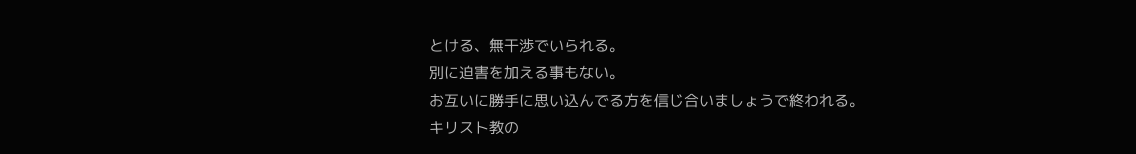とける、無干渉でいられる。
別に迫害を加える事もない。
お互いに勝手に思い込んでる方を信じ合いましょうで終われる。
キリスト教の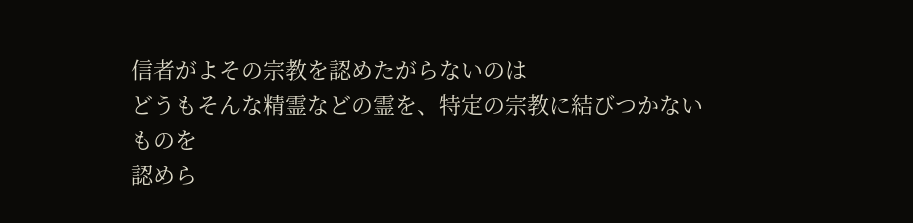信者がよその宗教を認めたがらないのは
どうもそんな精霊などの霊を、特定の宗教に結びつかないものを
認めら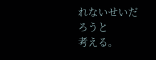れないせいだろうと
考える。